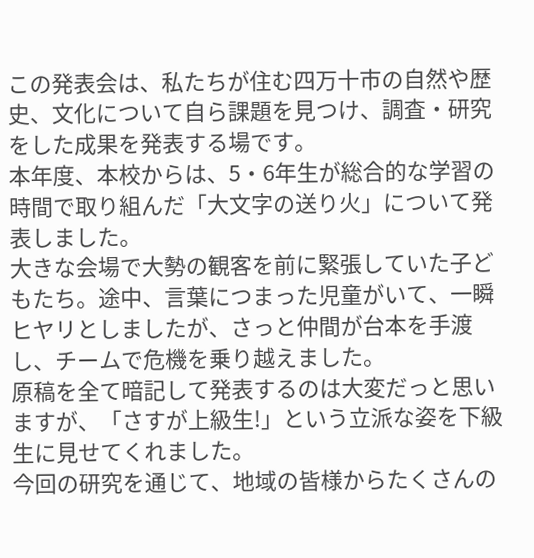この発表会は、私たちが住む四万十市の自然や歴史、文化について自ら課題を見つけ、調査・研究をした成果を発表する場です。
本年度、本校からは、5・6年生が総合的な学習の時間で取り組んだ「大文字の送り火」について発表しました。
大きな会場で大勢の観客を前に緊張していた子どもたち。途中、言葉につまった児童がいて、一瞬ヒヤリとしましたが、さっと仲間が台本を手渡し、チームで危機を乗り越えました。
原稿を全て暗記して発表するのは大変だっと思いますが、「さすが上級生!」という立派な姿を下級生に見せてくれました。
今回の研究を通じて、地域の皆様からたくさんの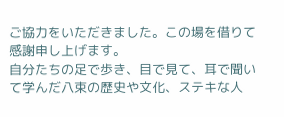ご協力をいただきました。この場を借りて感謝申し上げます。
自分たちの足で歩き、目で見て、耳で聞いて学んだ八束の歴史や文化、ステキな人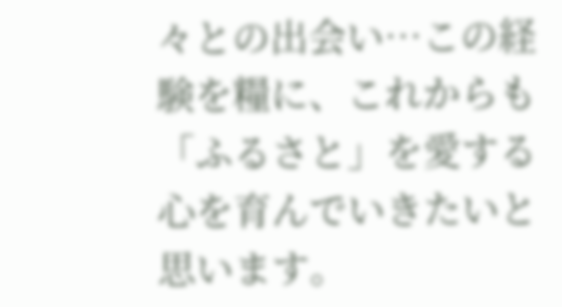々との出会い…この経験を糧に、これからも「ふるさと」を愛する心を育んでいきたいと思います。